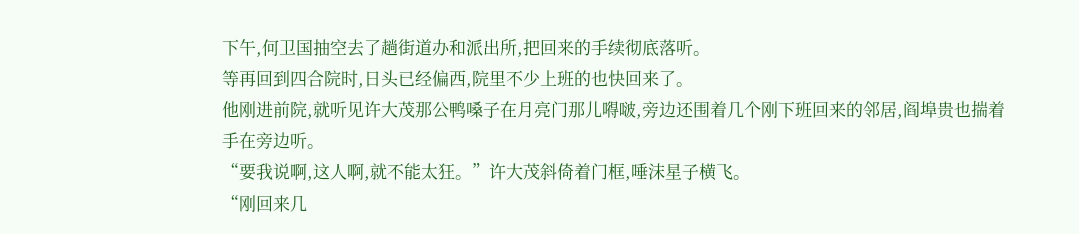下午,何卫国抽空去了趟街道办和派出所,把回来的手续彻底落听。
等再回到四合院时,日头已经偏西,院里不少上班的也快回来了。
他刚进前院,就听见许大茂那公鸭嗓子在月亮门那儿嘚啵,旁边还围着几个刚下班回来的邻居,阎埠贵也揣着手在旁边听。
“要我说啊,这人啊,就不能太狂。”许大茂斜倚着门框,唾沫星子横飞。
“刚回来几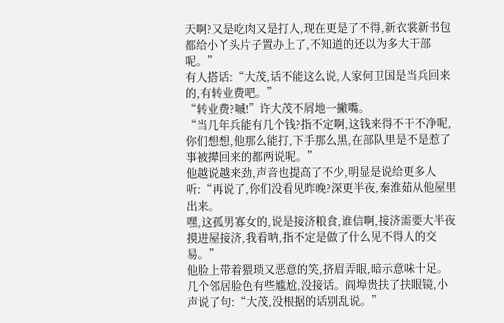天啊?又是吃肉又是打人,现在更是了不得,新衣裳新书包都给小丫头片子置办上了,不知道的还以为多大干部呢。”
有人搭话:“大茂,话不能这么说,人家何卫国是当兵回来的,有转业费吧。”
“转业费?嘁!”许大茂不屑地一撇嘴。
“当几年兵能有几个钱?指不定啊,这钱来得不干不净呢,你们想想,他那么能打,下手那么黑,在部队里是不是惹了事被撵回来的都两说呢。”
他越说越来劲,声音也提高了不少,明显是说给更多人听:“再说了,你们没看见昨晚?深更半夜,秦淮茹从他屋里出来。
嘿,这孤男寡女的,说是接济粮食,谁信啊,接济需要大半夜摸进屋接济,我看呐,指不定是做了什么见不得人的交易。”
他脸上带着猥琐又恶意的笑,挤眉弄眼,暗示意味十足。
几个邻居脸色有些尴尬,没接话。阎埠贵扶了扶眼镜,小声说了句:“大茂,没根据的话别乱说。”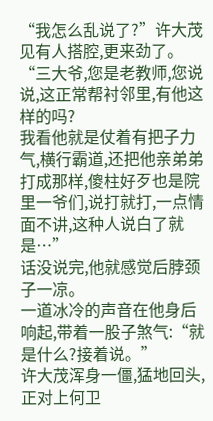“我怎么乱说了?”许大茂见有人搭腔,更来劲了。
“三大爷,您是老教师,您说说,这正常帮衬邻里,有他这样的吗?
我看他就是仗着有把子力气,横行霸道,还把他亲弟弟打成那样,傻柱好歹也是院里一爷们,说打就打,一点情面不讲,这种人说白了就是…”
话没说完,他就感觉后脖颈子一凉。
一道冰冷的声音在他身后响起,带着一股子煞气:“就是什么?接着说。”
许大茂浑身一僵,猛地回头,正对上何卫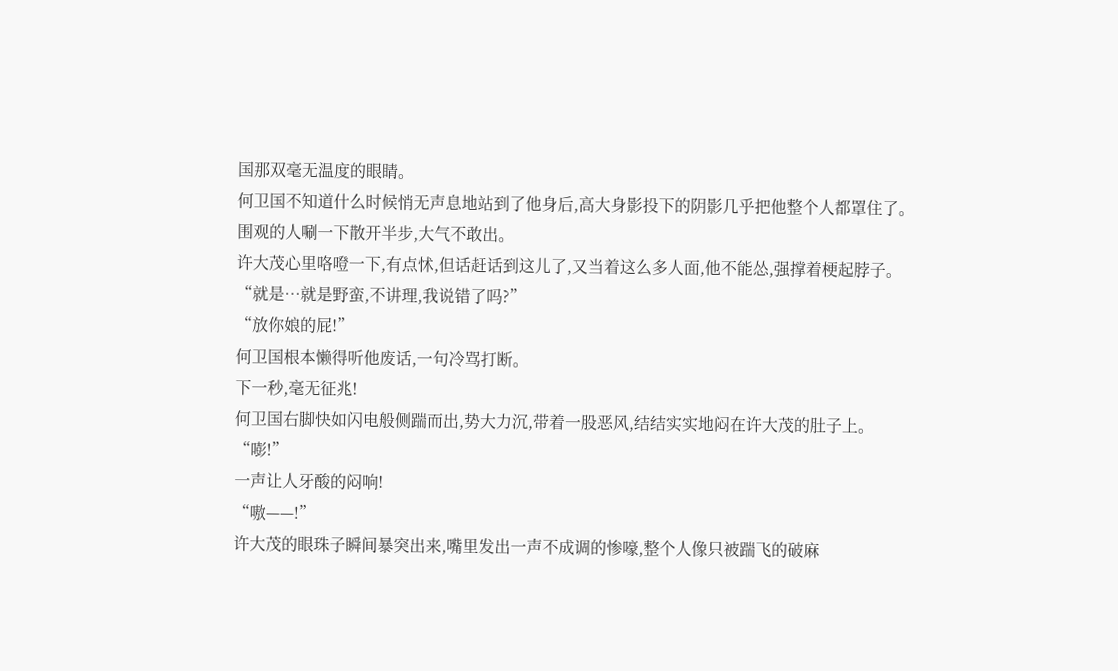国那双毫无温度的眼睛。
何卫国不知道什么时候悄无声息地站到了他身后,高大身影投下的阴影几乎把他整个人都罩住了。
围观的人唰一下散开半步,大气不敢出。
许大茂心里咯噔一下,有点怵,但话赶话到这儿了,又当着这么多人面,他不能怂,强撑着梗起脖子。
“就是…就是野蛮,不讲理,我说错了吗?”
“放你娘的屁!”
何卫国根本懒得听他废话,一句冷骂打断。
下一秒,毫无征兆!
何卫国右脚快如闪电般侧踹而出,势大力沉,带着一股恶风,结结实实地闷在许大茂的肚子上。
“嘭!”
一声让人牙酸的闷响!
“嗷——!”
许大茂的眼珠子瞬间暴突出来,嘴里发出一声不成调的惨嚎,整个人像只被踹飞的破麻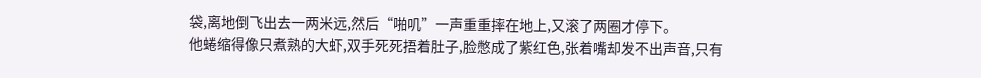袋,离地倒飞出去一两米远,然后“啪叽”一声重重摔在地上,又滚了两圈才停下。
他蜷缩得像只煮熟的大虾,双手死死捂着肚子,脸憋成了紫红色,张着嘴却发不出声音,只有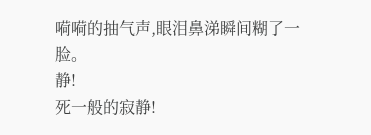嗬嗬的抽气声,眼泪鼻涕瞬间糊了一脸。
静!
死一般的寂静!